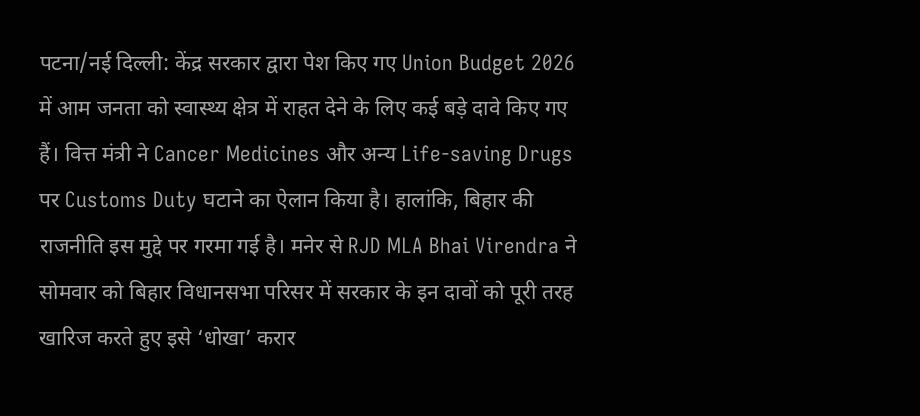पटना/नई दिल्ली: केंद्र सरकार द्वारा पेश किए गए Union Budget 2026 में आम जनता को स्वास्थ्य क्षेत्र में राहत देने के लिए कई बड़े दावे किए गए हैं। वित्त मंत्री ने Cancer Medicines और अन्य Life-saving Drugs पर Customs Duty घटाने का ऐलान किया है। हालांकि, बिहार की राजनीति इस मुद्दे पर गरमा गई है। मनेर से RJD MLA Bhai Virendra ने सोमवार को बिहार विधानसभा परिसर में सरकार के इन दावों को पूरी तरह खारिज करते हुए इसे ‘धोखा’ करार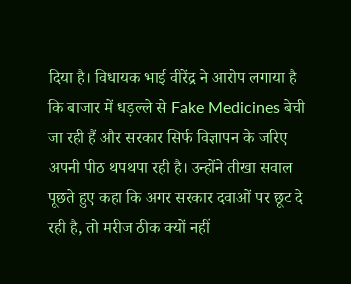दिया है। विधायक भाई वीरेंद्र ने आरोप लगाया है कि बाजार में धड़ल्ले से Fake Medicines बेची जा रही हैं और सरकार सिर्फ विज्ञापन के जरिए अपनी पीठ थपथपा रही है। उन्होंने तीखा सवाल पूछते हुए कहा कि अगर सरकार दवाओं पर छूट दे रही है, तो मरीज ठीक क्यों नहीं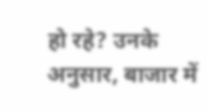हो रहे? उनके अनुसार, बाजार में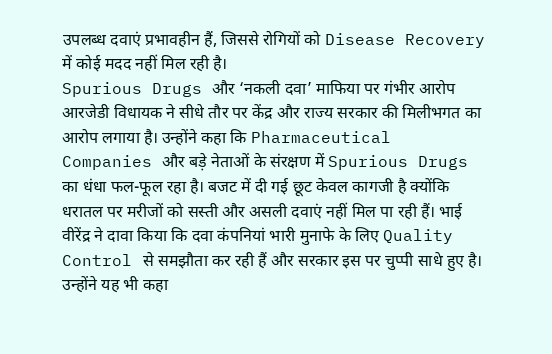उपलब्ध दवाएं प्रभावहीन हैं, जिससे रोगियों को Disease Recovery में कोई मदद नहीं मिल रही है।
Spurious Drugs और ‘नकली दवा’ माफिया पर गंभीर आरोप
आरजेडी विधायक ने सीधे तौर पर केंद्र और राज्य सरकार की मिलीभगत का आरोप लगाया है। उन्होंने कहा कि Pharmaceutical Companies और बड़े नेताओं के संरक्षण में Spurious Drugs का धंधा फल-फूल रहा है। बजट में दी गई छूट केवल कागजी है क्योंकि धरातल पर मरीजों को सस्ती और असली दवाएं नहीं मिल पा रही हैं। भाई वीरेंद्र ने दावा किया कि दवा कंपनियां भारी मुनाफे के लिए Quality Control से समझौता कर रही हैं और सरकार इस पर चुप्पी साधे हुए है। उन्होंने यह भी कहा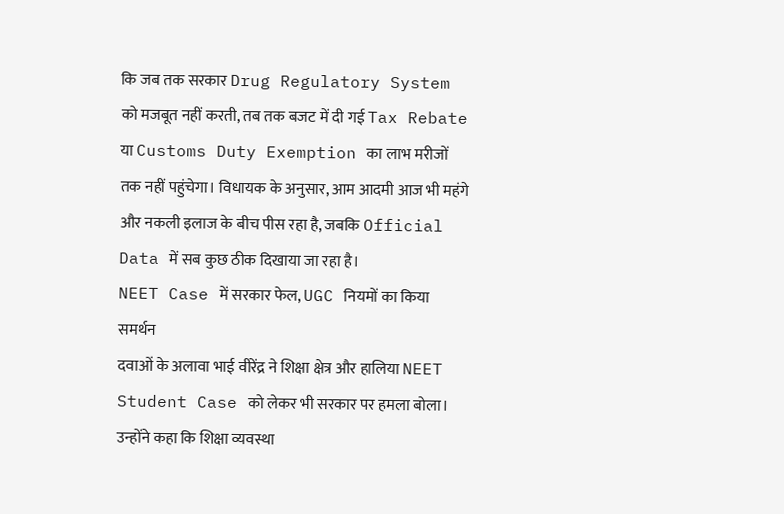कि जब तक सरकार Drug Regulatory System को मजबूत नहीं करती, तब तक बजट में दी गई Tax Rebate या Customs Duty Exemption का लाभ मरीजों तक नहीं पहुंचेगा। विधायक के अनुसार, आम आदमी आज भी महंगे और नकली इलाज के बीच पीस रहा है, जबकि Official Data में सब कुछ ठीक दिखाया जा रहा है।
NEET Case में सरकार फेल, UGC नियमों का किया समर्थन
दवाओं के अलावा भाई वीरेंद्र ने शिक्षा क्षेत्र और हालिया NEET Student Case को लेकर भी सरकार पर हमला बोला। उन्होंने कहा कि शिक्षा व्यवस्था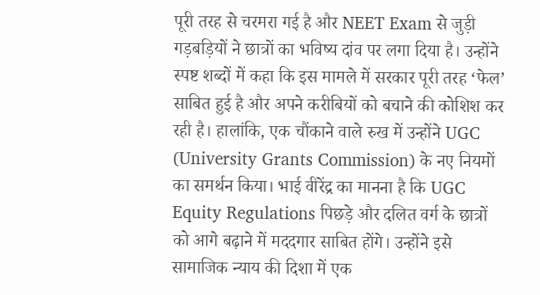पूरी तरह से चरमरा गई है और NEET Exam से जुड़ी गड़बड़ियों ने छात्रों का भविष्य दांव पर लगा दिया है। उन्होंने स्पष्ट शब्दों में कहा कि इस मामले में सरकार पूरी तरह ‘फेल’ साबित हुई है और अपने करीबियों को बचाने की कोशिश कर रही है। हालांकि, एक चौंकाने वाले रुख में उन्होंने UGC (University Grants Commission) के नए नियमों का समर्थन किया। भाई वीरेंद्र का मानना है कि UGC Equity Regulations पिछड़े और दलित वर्ग के छात्रों को आगे बढ़ाने में मददगार साबित होंगे। उन्होंने इसे सामाजिक न्याय की दिशा में एक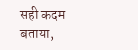सही कदम बताया,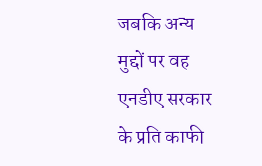जबकि अन्य मुद्दों पर वह एनडीए सरकार के प्रति काफी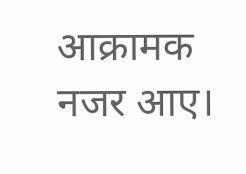आक्रामक नजर आए।